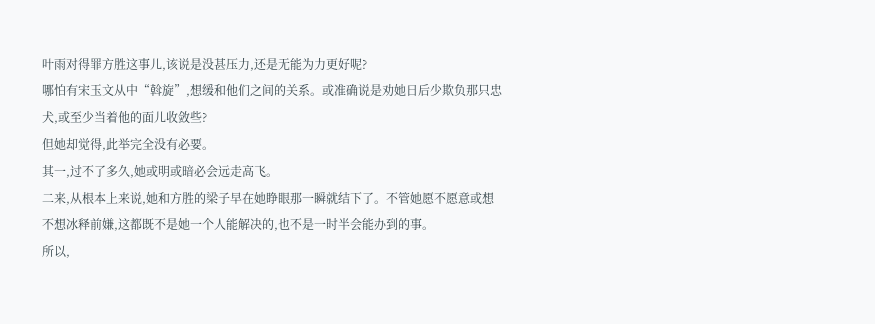叶雨对得罪方胜这事儿,该说是没甚压力,还是无能为力更好呢?
哪怕有宋玉文从中“斡旋”,想缓和他们之间的关系。或准确说是劝她日后少欺负那只忠犬,或至少当着他的面儿收敛些?
但她却觉得,此举完全没有必要。
其一,过不了多久,她或明或暗必会远走高飞。
二来,从根本上来说,她和方胜的梁子早在她睁眼那一瞬就结下了。不管她愿不愿意或想不想冰释前嫌,这都既不是她一个人能解决的,也不是一时半会能办到的事。
所以,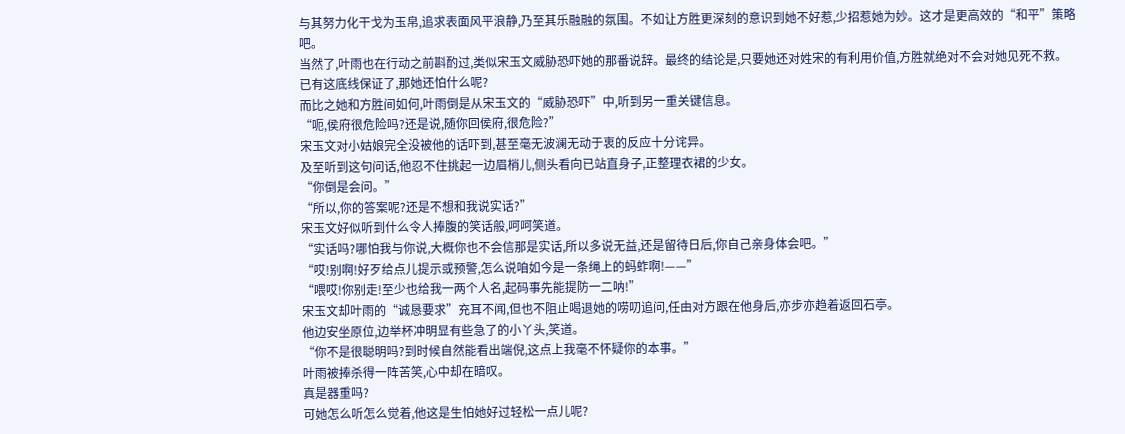与其努力化干戈为玉帛,追求表面风平浪静,乃至其乐融融的氛围。不如让方胜更深刻的意识到她不好惹,少招惹她为妙。这才是更高效的“和平”策略吧。
当然了,叶雨也在行动之前斟酌过,类似宋玉文威胁恐吓她的那番说辞。最终的结论是,只要她还对姓宋的有利用价值,方胜就绝对不会对她见死不救。
已有这底线保证了,那她还怕什么呢?
而比之她和方胜间如何,叶雨倒是从宋玉文的“威胁恐吓”中,听到另一重关键信息。
“呃,侯府很危险吗?还是说,随你回侯府,很危险?”
宋玉文对小姑娘完全没被他的话吓到,甚至毫无波澜无动于衷的反应十分诧异。
及至听到这句问话,他忍不住挑起一边眉梢儿,侧头看向已站直身子,正整理衣裙的少女。
“你倒是会问。”
“所以,你的答案呢?还是不想和我说实话?”
宋玉文好似听到什么令人捧腹的笑话般,呵呵笑道。
“实话吗?哪怕我与你说,大概你也不会信那是实话,所以多说无益,还是留待日后,你自己亲身体会吧。”
“哎!别啊!好歹给点儿提示或预警,怎么说咱如今是一条绳上的蚂蚱啊!——”
“喂哎!你别走!至少也给我一两个人名,起码事先能提防一二呐!”
宋玉文却叶雨的“诚恳要求”充耳不闻,但也不阻止喝退她的唠叨追问,任由对方跟在他身后,亦步亦趋着返回石亭。
他边安坐原位,边举杯冲明显有些急了的小丫头,笑道。
“你不是很聪明吗?到时候自然能看出端倪,这点上我毫不怀疑你的本事。”
叶雨被捧杀得一阵苦笑,心中却在暗叹。
真是器重吗?
可她怎么听怎么觉着,他这是生怕她好过轻松一点儿呢?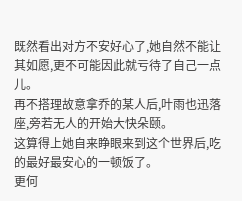既然看出对方不安好心了,她自然不能让其如愿,更不可能因此就亏待了自己一点儿。
再不搭理故意拿乔的某人后,叶雨也迅落座,旁若无人的开始大快朵颐。
这算得上她自来睁眼来到这个世界后,吃的最好最安心的一顿饭了。
更何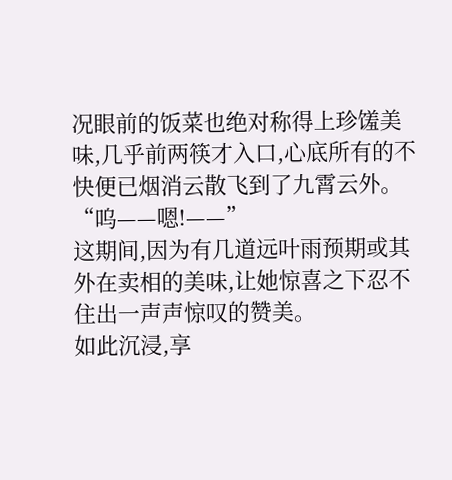况眼前的饭菜也绝对称得上珍馐美味,几乎前两筷才入口,心底所有的不快便已烟消云散飞到了九霄云外。
“呜——嗯!——”
这期间,因为有几道远叶雨预期或其外在卖相的美味,让她惊喜之下忍不住出一声声惊叹的赞美。
如此沉浸,享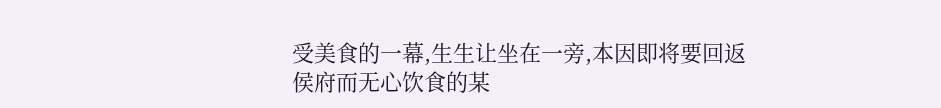受美食的一幕,生生让坐在一旁,本因即将要回返侯府而无心饮食的某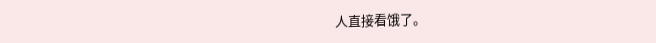人直接看饿了。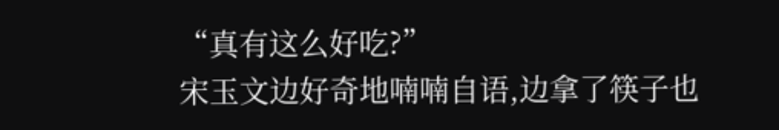“真有这么好吃?”
宋玉文边好奇地喃喃自语,边拿了筷子也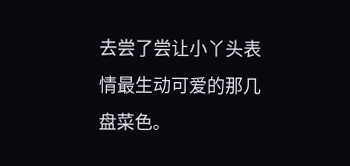去尝了尝让小丫头表情最生动可爱的那几盘菜色。